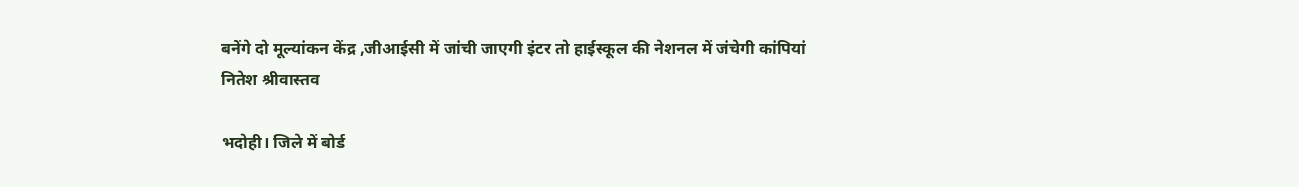बनेंगे दो मूल्यांकन केंद्र ,जीआईसी में जांची जाएगी इंटर तो हाईस्कूल की नेशनल में जंचेगी कांपियां
नितेश श्रीवास्तव

भदोही। जिले में बोर्ड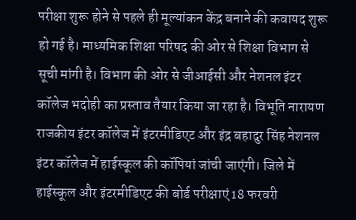परीक्षा शुरू होने से पहले ही मूल्यांकन केंद्र बनाने की कवायद शुरू हो गई है। माध्यमिक शिक्षा परिषद की ओर से शिक्षा विभाग से सूची मांगी है। विभाग की ओर से जीआईसी और नेशनल इंटर कॉलेज भदोही का प्रस्ताव तैयार किया जा रहा है। विभूति नारायण राजकीय इंटर कॉलेज में इंटरमीडिएट और इंद्र बहादुर सिंह नेशनल इंटर कॉलेज में हाईस्कूल की कॉपियां जांची जाएंगी। जिले में हाईस्कूल और इंटरमीडिएट की बोर्ड परीक्षाएं 18 फरवरी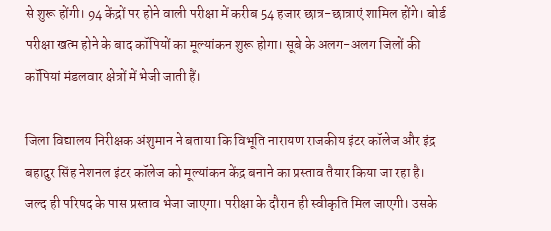से शुरू होंगी। 94 केंद्रों पर होने वाली परीक्षा में करीब 54 हजार छात्र-छात्राएं शामिल होंगे। बोर्ड परीक्षा खत्म होने के बाद कॉपियों का मूल्यांकन शुरू होगा। सूबे के अलग-अलग जिलों की कॉपियां मंडलवार क्षेत्रों में भेजी जाती हैं।

जिला विद्यालय निरीक्षक अंशुमान ने बताया कि विभूति नारायण राजकीय इंटर कॉलेज और इंद्र बहादुर सिंह नेशनल इंटर कॉलेज को मूल्यांकन केंद्र बनाने का प्रस्ताव तैयार किया जा रहा है। जल्द ही परिषद के पास प्रस्ताव भेजा जाएगा। परीक्षा के दौरान ही स्वीकृति मिल जाएगी। उसके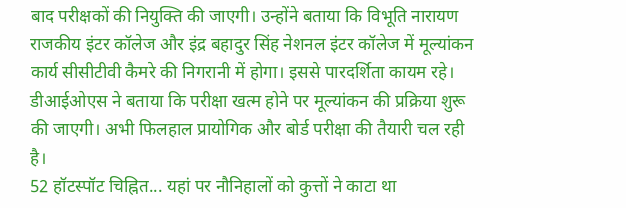बाद परीक्षकों की नियुक्ति की जाएगी। उन्होंने बताया कि विभूति नारायण राजकीय इंटर कॉलेज और इंद्र बहादुर सिंह नेशनल इंटर कॉलेज में मूल्यांकन कार्य सीसीटीवी कैमरे की निगरानी में होगा। इससे पारदर्शिता कायम रहे। डीआईओएस ने बताया कि परीक्षा खत्म होने पर मूल्यांकन की प्रक्रिया शुरू की जाएगी। अभी फिलहाल प्रायोगिक और बोर्ड परीक्षा की तैयारी चल रही है।
52 हॉटस्पॉट चिह्नित... यहां पर नौनिहालों को कुत्तों ने काटा था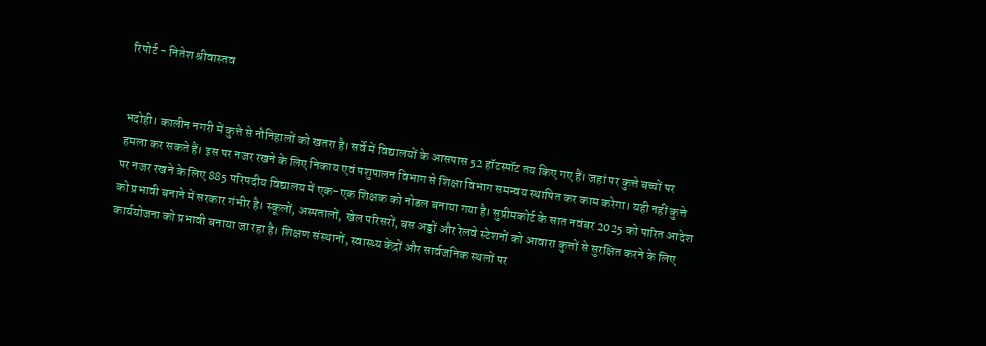रिपोर्ट - नितेश श्रीवास्तव


भदोही। कालीन नगरी में कुत्ते से नौनिहालों को खतरा है। सर्वे में विद्यालयों के आसपास 52 हॉटस्पॉट तय किए गए हैं। जहां पर कुत्ते बच्चों पर हमला कर सकते हैं। इस पर नजर रखने के लिए निकाय एवं पशुपालन विभाग से शिक्षा विभाग समन्वय स्थापित कर काम करेगा। यही नहीं कुत्ते पर नजर रखने के लिए 885 परिषदीय विद्यालय में एक-एक शिक्षक को नोडल बनाया गया है। सुप्रीमकोर्ट के सात नवंबर 2025 को पारित आदेश को प्रभावी बनाने में सरकार गंभीर है। स्कूलों, अस्पतालों, खेल परिसरों, बस अड्डों और रेलवे स्टेशनों को आवारा कुत्तों से सुरक्षित करने के लिए कार्ययोजना को प्रभावी बनाया जा रहा है। शिक्षण संस्थानों, स्वास्थ्य केंद्रों और सार्वजनिक स्थलों पर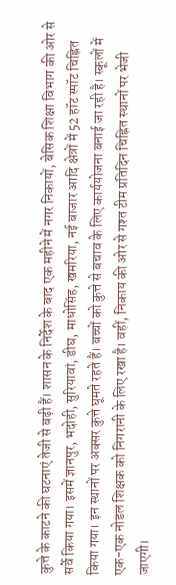कुत्ते के काटने की घटनाएं तेजी से बढ़ी हैं। शासन के निर्देश के बाद एक महीने में नगर निकायों, बेसिक शिक्षा विभाग की ओर से सर्वे किया गया। इसमें ज्ञानपुर, भदोही, सुरियावां, डीघ, माधोसिंह, खमरिया, नई बाजार आदि क्षेत्रों में 52 हॉट स्पॉट चिह्नित किया गया। इन स्थानों पर अक्सर कुत्ते घूमते रहते हैं। बच्चों को कुत्ते से बचाव के लिए कार्ययोजना बनाई जा रही है। स्कूलों में एक-एक नोडल शिक्षक को निगरानी के लिए रखा है। वहीं, निकाय की ओर से गश्त टीम प्रतिदिन चिह्नित स्थानों पर भेजी जाएगी।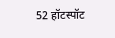52 हॉटस्पॉट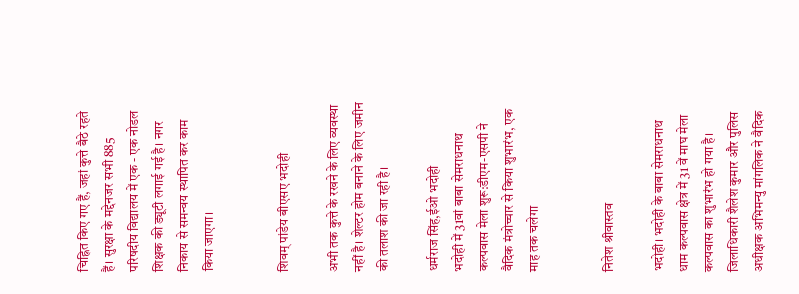चिह्नित किए गए हैं, जहां कुत्ते बैठे रहते हैं। सुरक्षा के मद्देनजर सभी 885 परिषदीय विद्यालय में एक - एक नोडल शिक्षक की ड्यूटी लगाई गई है। नगर निकाय से समन्वय स्थापित कर काम किया जाएगा।


शिवम् पांडेय बीए‌स‌ए भदोही

अभी तक कुत्ते के रखने के लिए व्यवस्था नहीं है। शेल्टर होम बनाने के लिए जमीन की तलाश की जा रही है।

धर्मराज सिंह,ईओ भदोही
भदोही में 31वां बाबा सेमराधनाथ कल्पवास मेला शुरू:डीएम-एसपी ने वैदिक मंत्रोच्चार से किया शुभारंभ, एक माह तक चलेगा


नितेश श्रीवास्तव

भदोही। भदोही के बाबा सेमराधनाथ धाम कल्पवास क्षेत्र में 31 वें माघ मेला कल्पवास का शुभारंभ हो गया है। जिलाधिकारी शैलेश कुमार और पुलिस अधीक्षक अभिमन्यु मांगलिक ने वैदिक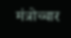मंत्रोच्चार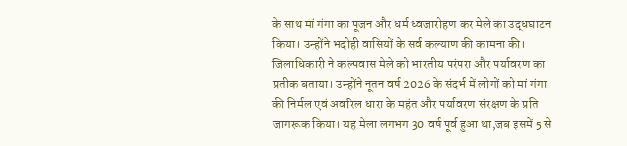के साथ मां गंगा का पूजन और धर्म ध्वजारोहण कर मेले का उद्धघाटन किया। उन्होंने भदोही वासियों के सर्व कल्याण की कामना की। जिलाधिकारी ने कल्पवास मेले को भारतीय परंपरा और पर्यावरण का प्रतीक बताया। उन्होंने नूतन वर्ष 2026 के संदर्भ में लोगों को मां गंगा की निर्मल एवं अवरिल धारा के महंत और पर्यावरण संरक्षण के प्रति जागरूक किया। यह मेला लगभग 30 वर्ष पूर्व हुआ था,जब इसमें 5 से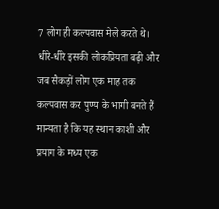7 लोग ही कल्पवास मेले करते थे। धीरे-धीरे इसकी लोकप्रियता बढ़ी और जब सैकड़ों लोग एक माह तक कल्पवास कर पुण्य के भागी बनते हैं ‌ मान्यता है कि यह स्थान काशी और प्रयाग के मध्य एक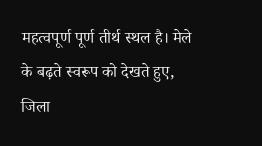महत्वपूर्ण पूर्ण तीर्थ स्थल है। मेले के बढ़ते स्वरूप को देखते हुए, जिला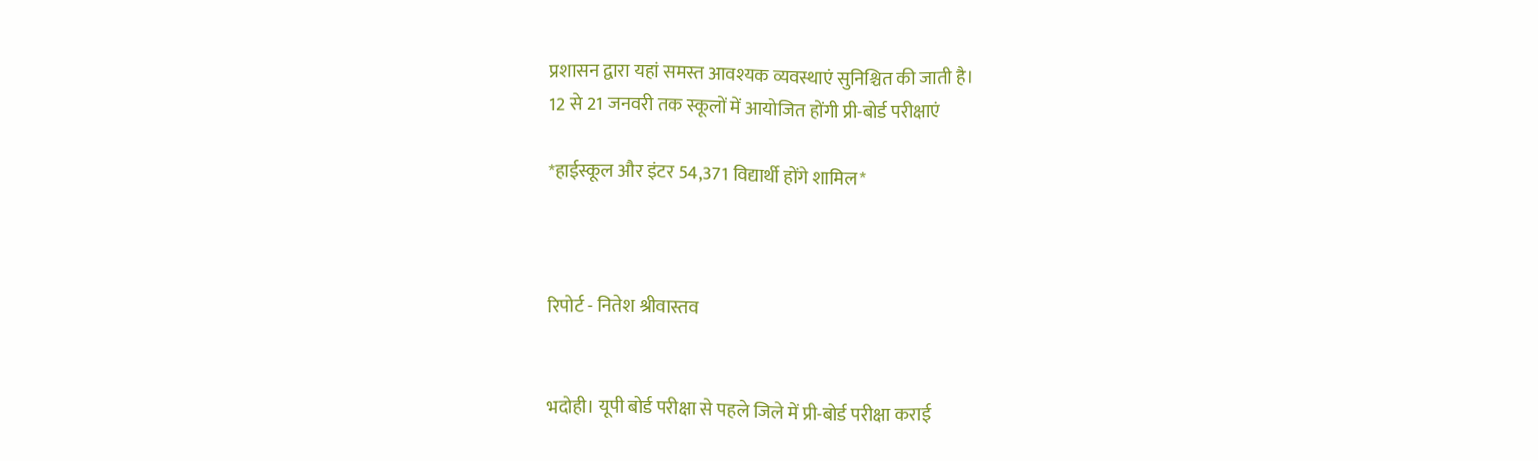प्रशासन द्वारा यहां समस्त आवश्यक व्यवस्थाएं सुनिश्चित की जाती है।
12 से 21 जनवरी तक स्कूलों में आयोजित होंगी प्री-बोर्ड परीक्षाएं

*हाईस्कूल और इंटर 54,371 विद्यार्थी होंगे शामिल*



रिपोर्ट - नितेश श्रीवास्तव


भदोही। यूपी बोर्ड परीक्षा से पहले जिले में प्री-बोर्ड परीक्षा कराई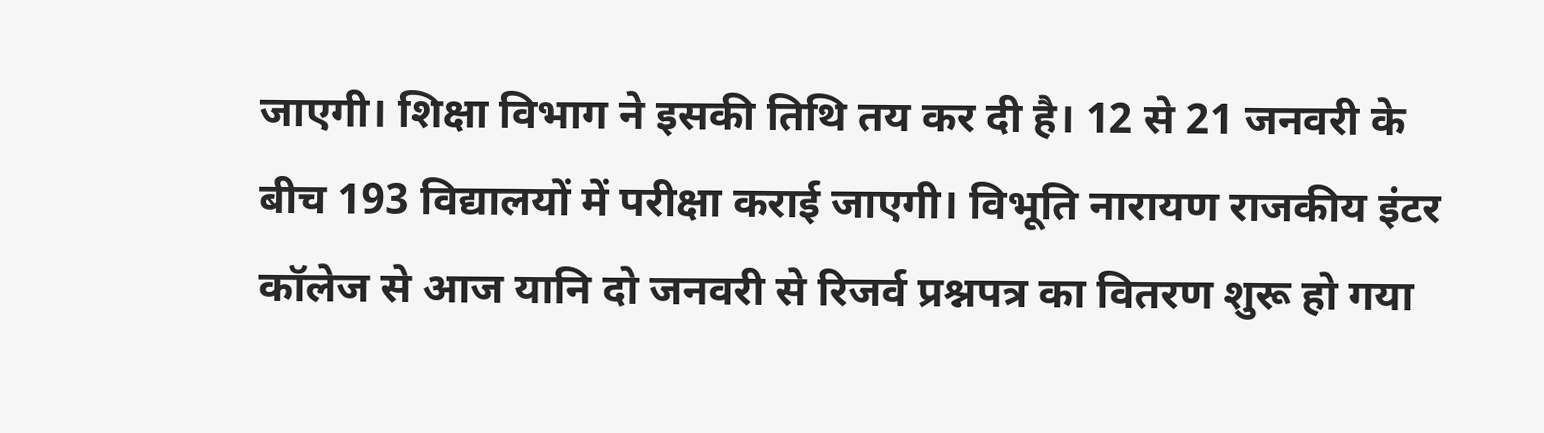जाएगी। शिक्षा विभाग ने इसकी तिथि तय कर दी है। 12 से 21 जनवरी के बीच 193 विद्यालयों में परीक्षा कराई जाएगी। विभूति नारायण राजकीय इंटर कॉलेज से आज यानि दो जनवरी से रिजर्व प्रश्नपत्र का वितरण शुरू हो गया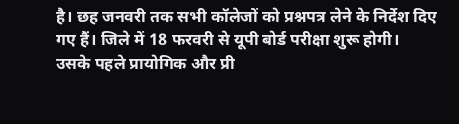है। छह जनवरी तक सभी कॉलेजों को प्रश्नपत्र लेने के निर्देश दिए गए हैं। जिले में 18 फरवरी से यूपी बोर्ड परीक्षा शुरू होगी। उसके पहले प्रायोगिक और प्री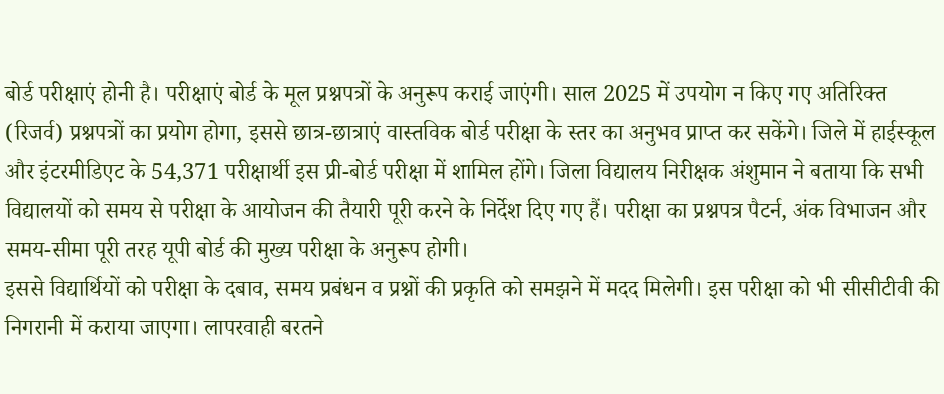बोर्ड परीक्षाएं होनी है। परीक्षाएं बोर्ड के मूल प्रश्नपत्रों के अनुरूप कराई जाएंगी। साल 2025 में उपयोग न किए गए अतिरिक्त (रिजर्व) प्रश्नपत्रों का प्रयोग होगा, इससे छात्र-छात्राएं वास्तविक बोर्ड परीक्षा के स्तर का अनुभव प्राप्त कर सकेंगे। जिले में हाईस्कूल और इंटरमीडिएट के 54,371 परीक्षार्थी इस प्री-बोर्ड परीक्षा में शामिल होंगे। जिला विद्यालय निरीक्षक अंशुमान ने बताया कि सभी विद्यालयों को समय से परीक्षा के आयोजन की तैयारी पूरी करने के निर्देश दिए गए हैं। परीक्षा का प्रश्नपत्र पैटर्न, अंक विभाजन और समय-सीमा पूरी तरह यूपी बोर्ड की मुख्य परीक्षा के अनुरूप होगी।
इससे विद्यार्थियों को परीक्षा के दबाव, समय प्रबंधन व प्रश्नों की प्रकृति को समझने में मदद मिलेगी। इस परीक्षा को भी सीसीटीवी की निगरानी में कराया जाएगा। लापरवाही बरतने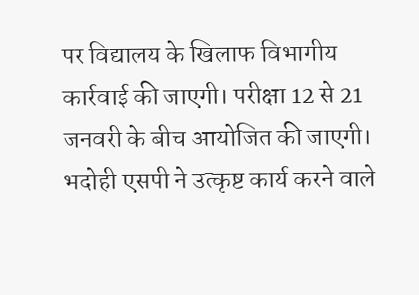पर विद्यालय के खिलाफ विभागीय कार्रवाई की जाएगी। परीक्षा 12 से 21 जनवरी के बीच आयोजित की जाएगी।
भदोही एसपी ने उत्कृष्ट कार्य करने वाले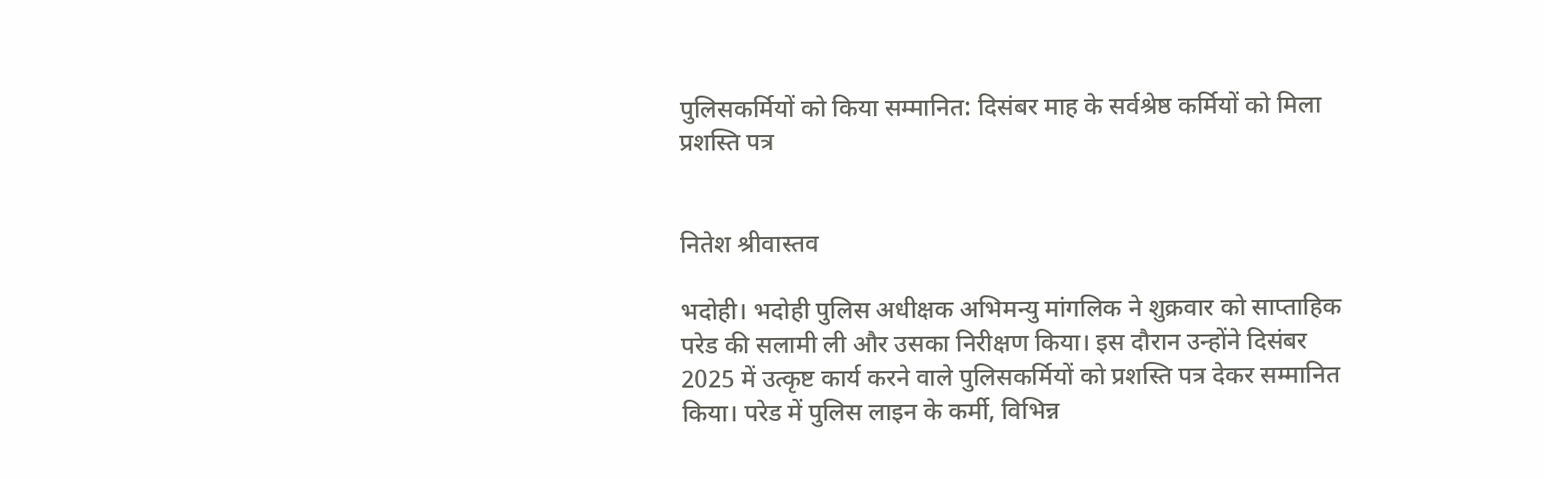पुलिसकर्मियों को किया सम्मानित: दिसंबर माह के सर्वश्रेष्ठ कर्मियों को मिला प्रशस्ति पत्र


नितेश श्रीवास्तव

भदोही। भदोही पुलिस अधीक्षक अभिमन्यु मांगलिक ने शुक्रवार को साप्ताहिक परेड की सलामी ली और उसका निरीक्षण किया। इस दौरान उन्होंने दिसंबर 2025 में उत्कृष्ट कार्य करने वाले पुलिसकर्मियों को प्रशस्ति पत्र देकर सम्मानित किया। परेड में पुलिस लाइन के कर्मी, विभिन्न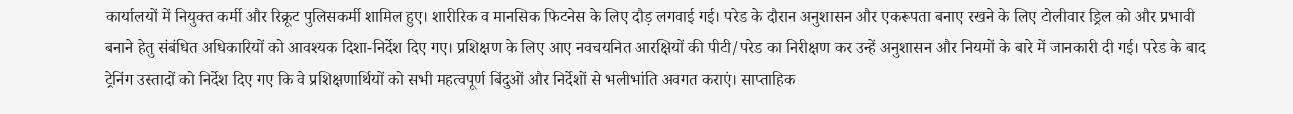कार्यालयों में नियुक्त कर्मी और रिक्रूट पुलिसकर्मी शामिल हुए। शारीरिक व मानसिक फिटनेस के लिए दौड़ लगवाई गई। परेड के दौरान अनुशासन और एकरूपता बनाए रखने के लिए टोलीवार ड्रिल को और प्रभावी बनाने हेतु संबंधित अधिकारियों को आवश्यक दिशा-निर्देश दिए गए। प्रशिक्षण के लिए आए नवचयनित आरक्षियों की पीटी/परेड का निरीक्षण कर उन्हें अनुशासन और नियमों के बारे में जानकारी दी गई। परेड के बाद ट्रेनिंग उस्तादों को निर्देश दिए गए कि वे प्रशिक्षणार्थियों को सभी महत्वपूर्ण बिंदुओं और निर्देशों से भलीभांति अवगत कराएं। साप्ताहिक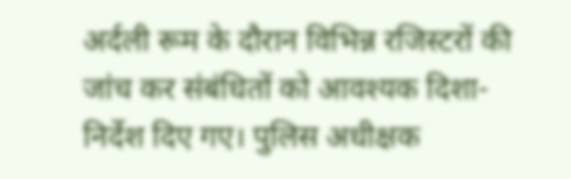अर्दली रूम के दौरान विभिन्न रजिस्टरों की जांच कर संबंधितों को आवश्यक दिशा-निर्देश दिए गए। पुलिस अधीक्षक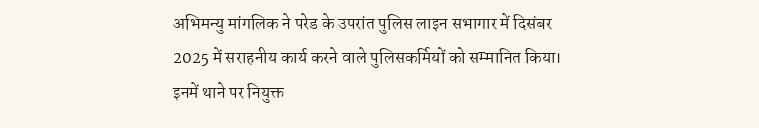अभिमन्यु मांगलिक ने परेड के उपरांत पुलिस लाइन सभागार में दिसंबर 2025 में सराहनीय कार्य करने वाले पुलिसकर्मियों को सम्मानित किया। इनमें थाने पर नियुक्त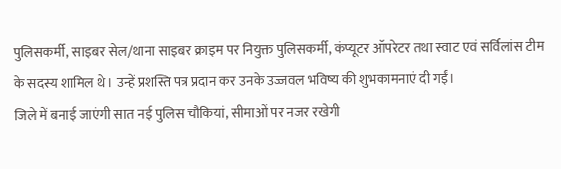पुलिसकर्मी, साइबर सेल/थाना साइबर क्राइम पर नियुक्त पुलिसकर्मी, कंप्यूटर ऑपरेटर तथा स्वाट एवं सर्विलांस टीम के सदस्य शामिल थे। उन्हें प्रशस्ति पत्र प्रदान कर उनके उज्जवल भविष्य की शुभकामनाएं दी गईं।
जिले में बनाई जाएंगी सात नई पुलिस चौकियां, सीमाओं पर नजर रखेगी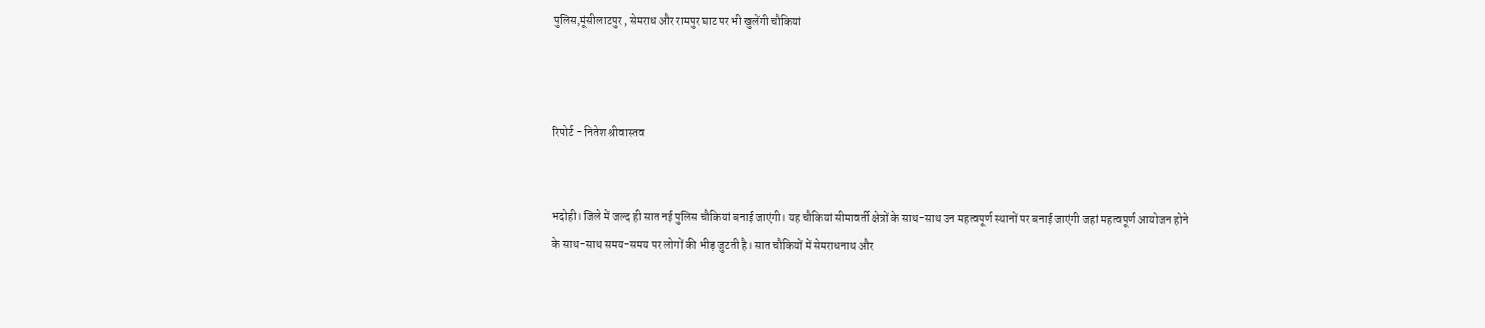पुलिस,मूंसीलाटपुर , सेमराध और रामपुर घाट पर भी खुलेंगी चौकियां



रिपोर्ट - नितेश श्रीवास्तव


भदोही। जिले में जल्द ही सात नई पुलिस चौकियां बनाई जाएंगी। यह चौकियां सीमावर्ती क्षेत्रों के साथ-साथ उन महत्वपूर्ण स्थानों पर बनाई जाएंगी जहां महत्वपूर्ण आयोजन होने के साथ-साथ समय-समय पर लोगों की भीड़ जुटती है। सात चौकियों में सेमराधनाथ और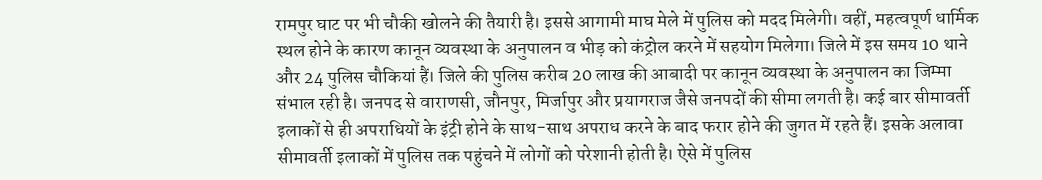रामपुर घाट पर भी चौकी खोलने की तैयारी है। इससे आगामी माघ मेले में पुलिस को मदद मिलेगी। वहीं, महत्वपूर्ण धार्मिक स्थल होने के कारण कानून व्यवस्था के अनुपालन व भीड़ को कंट्रोल करने में सहयोग मिलेगा। जिले में इस समय 10 थाने और 24 पुलिस चौकियां हैं। जिले की पुलिस करीब 20 लाख की आबादी पर कानून व्यवस्था के अनुपालन का जिम्मा संभाल रही है। जनपद से वाराणसी, जौनपुर, मिर्जापुर और प्रयागराज जैसे जनपदों की सीमा लगती है। कई बार सीमावर्ती इलाकों से ही अपराधियों के इंट्री होने के साथ-साथ अपराध करने के बाद फरार होने की जुगत में रहते हैं। इसके अलावा सीमावर्ती इलाकों में पुलिस तक पहुंचने में लोगों को परेशानी होती है। ऐसे में पुलिस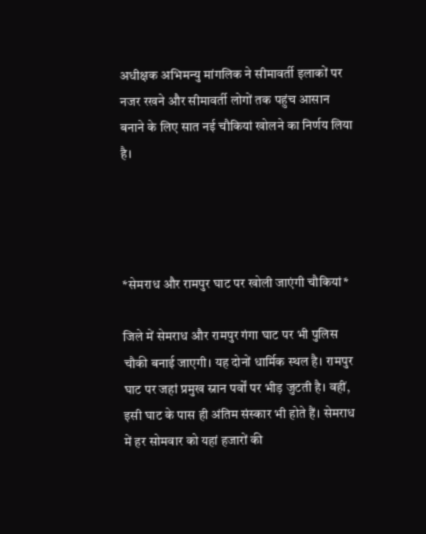अधीक्षक अभिमन्यु मांगलिक ने सीमावर्ती इलाकों पर नजर रखने और सीमावर्ती लोगों तक पहुंच आसान बनाने के लिए सात नई चौकियां खोलने का निर्णय लिया है।




*सेमराध और रामपुर घाट पर खोली जाएंगी चौकियां*

जिले में सेमराध और रामपुर गंगा घाट पर भी पुलिस चौकी बनाई जाएगी। यह दोनों धार्मिक स्थल है। रामपुर घाट पर जहां प्रमुख स्नान पर्वों पर भीड़ जुटती है। वहीं, इसी घाट के पास ही अंतिम संस्कार भी होते हैं। सेमराध में हर सोमवार को यहां हजारों की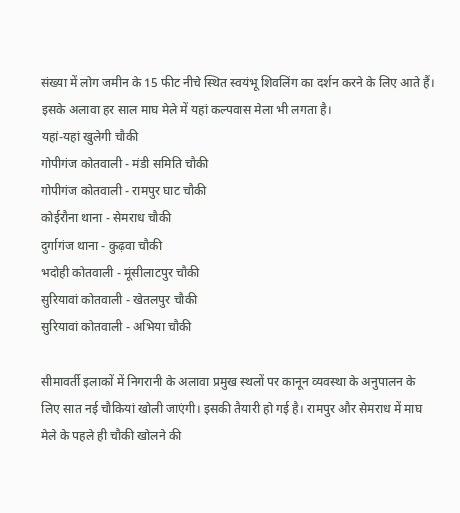संख्या में लोग जमीन के 15 फीट नीचे स्थित स्वयंभू शिवलिंग का दर्शन करने के लिए आते हैं। इसके अलावा हर साल माघ मेले में यहां कल्पवास मेला भी लगता है।
यहां-यहां खुलेगी चौकी
गोपीगंज कोतवाली - मंडी समिति चौकी
गोपीगंज कोतवाली - रामपुर घाट चौकी
कोईरौना थाना - सेमराध चौकी
दुर्गागंज थाना - कुढ़वा चौकी
भदोही कोतवाली - मूंसीलाटपुर चौकी
सुरियावां कोतवाली - खेतलपुर चौकी
सुरियावां कोतवाली - अभिया चौकी

सीमावर्ती इलाकों में निगरानी के अलावा प्रमुख स्थलों पर कानून व्यवस्था के अनुपालन के लिए सात नई चौकियां खोली जाएंगी। इसकी तैयारी हो गई है। रामपुर और सेमराध में माघ मेले के पहले ही चौकी खोलने की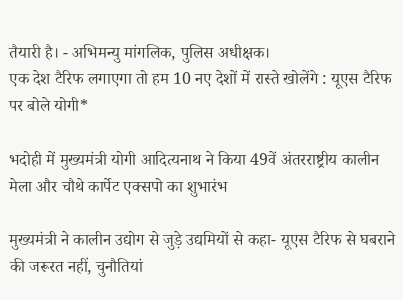तैयारी है। - अभिमन्यु मांगलिक, पुलिस अधीक्षक।
एक देश टैरिफ लगाएगा तो हम 10 नए देशों में रास्ते खोलेंगे : यूएस टैरिफ पर बोले योगी*

भदोही में मुख्यमंत्री योगी आदित्यनाथ ने किया 49वें अंतरराष्ट्रीय कालीन मेला और चौथे कार्पेट एक्सपो का शुभारंभ

मुख्यमंत्री ने कालीन उद्योग से जुड़े उद्यमियों से कहा- यूएस टैरिफ से घबराने की जरूरत नहीं, चुनौतियां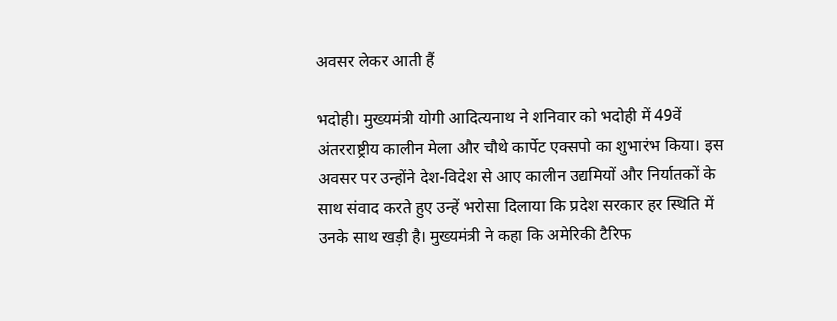अवसर लेकर आती हैं

भदोही। मुख्यमंत्री योगी आदित्यनाथ ने शनिवार को भदोही में 49वें अंतरराष्ट्रीय कालीन मेला और चौथे कार्पेट एक्सपो का शुभारंभ किया। इस अवसर पर उन्होंने देश-विदेश से आए कालीन उद्यमियों और निर्यातकों के साथ संवाद करते हुए उन्हें भरोसा दिलाया कि प्रदेश सरकार हर स्थिति में उनके साथ खड़ी है। मुख्यमंत्री ने कहा कि अमेरिकी टैरिफ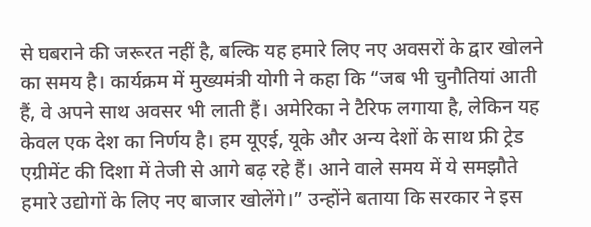से घबराने की जरूरत नहीं है, बल्कि यह हमारे लिए नए अवसरों के द्वार खोलने का समय है। कार्यक्रम में मुख्यमंत्री योगी ने कहा कि “जब भी चुनौतियां आती हैं, वे अपने साथ अवसर भी लाती हैं। अमेरिका ने टैरिफ लगाया है, लेकिन यह केवल एक देश का निर्णय है। हम यूएई, यूके और अन्य देशों के साथ फ्री ट्रेड एग्रीमेंट की दिशा में तेजी से आगे बढ़ रहे हैं। आने वाले समय में ये समझौते हमारे उद्योगों के लिए नए बाजार खोलेंगे।” उन्होंने बताया कि सरकार ने इस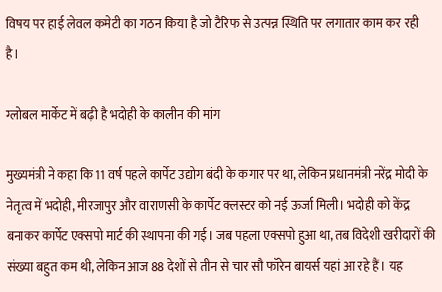विषय पर हाई लेवल कमेटी का गठन किया है जो टैरिफ से उत्पन्न स्थिति पर लगातार काम कर रही है।

ग्लोबल मार्केट में बढ़ी है भदोही के कालीन की मांग

मुख्यमंत्री ने कहा कि 11 वर्ष पहले कार्पेट उद्योग बंदी के कगार पर था, लेकिन प्रधानमंत्री नरेंद्र मोदी के नेतृत्व में भदोही, मीरजापुर और वाराणसी के कार्पेट क्लस्टर को नई ऊर्जा मिली। भदोही को केंद्र बनाकर कार्पेट एक्सपो मार्ट की स्थापना की गई। जब पहला एक्सपो हुआ था, तब विदेशी खरीदारों की संख्या बहुत कम थी, लेकिन आज 88 देशों से तीन से चार सौ फॉरेन बायर्स यहां आ रहे हैं। यह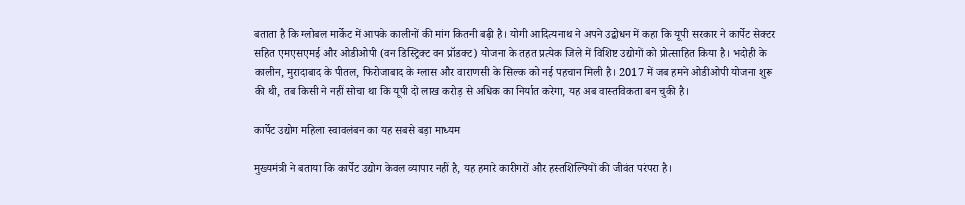बताता है कि ग्लोबल मार्केट में आपके कालीनों की मांग कितनी बढ़ी है। योगी आदित्यनाथ ने अपने उद्बोधन में कहा कि यूपी सरकार ने कार्पेट सेक्टर सहित एमएसएमई और ओडीओपी (वन डिस्ट्रिक्ट वन प्रॉडक्ट) योजना के तहत प्रत्येक जिले में विशिष्ट उद्योगों को प्रोत्साहित किया है। भदोही के कालीन, मुरादाबाद के पीतल, फिरोजाबाद के ग्लास और वाराणसी के सिल्क को नई पहचान मिली है। 2017 में जब हमने ओडीओपी योजना शुरू की थी, तब किसी ने नहीं सोचा था कि यूपी दो लाख करोड़ से अधिक का निर्यात करेगा, यह अब वास्तविकता बन चुकी है।

कार्पेट उद्योग महिला स्वावलंबन का यह सबसे बड़ा माध्यम

मुख्यमंत्री ने बताया कि कार्पेट उद्योग केवल व्यापार नहीं है, यह हमारे कारीगरों और हस्तशिल्पियों की जीवंत परंपरा है।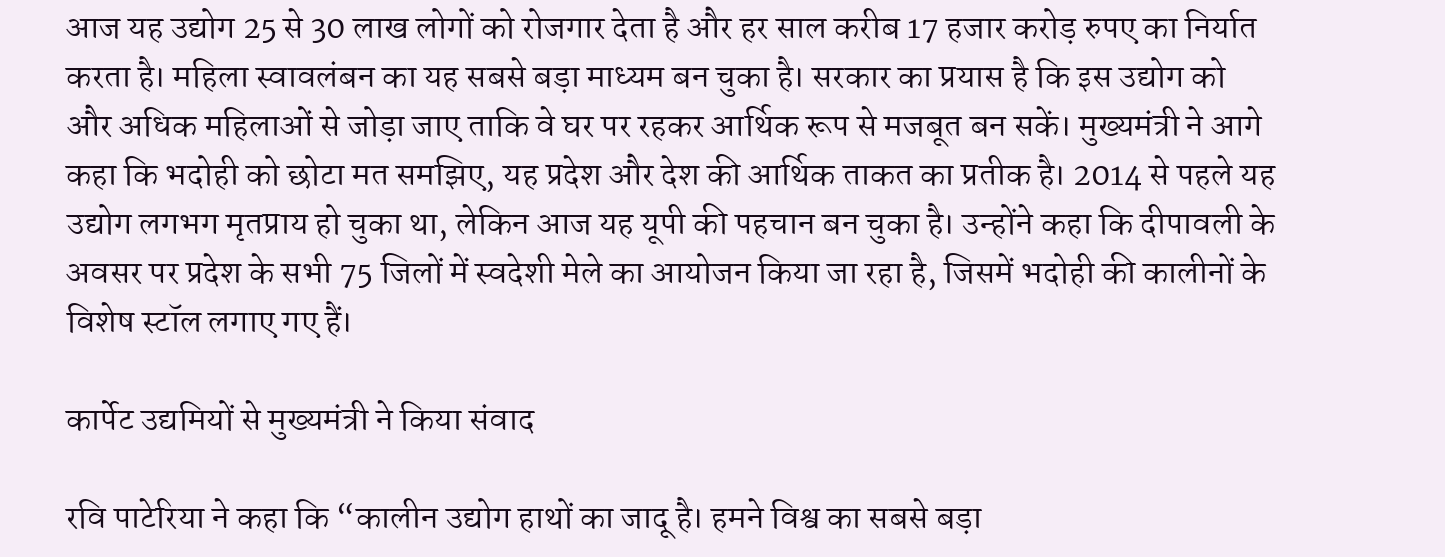आज यह उद्योग 25 से 30 लाख लोगों को रोजगार देता है और हर साल करीब 17 हजार करोड़ रुपए का निर्यात करता है। महिला स्वावलंबन का यह सबसे बड़ा माध्यम बन चुका है। सरकार का प्रयास है कि इस उद्योग को और अधिक महिलाओं से जोड़ा जाए ताकि वे घर पर रहकर आर्थिक रूप से मजबूत बन सकें। मुख्यमंत्री ने आगे कहा कि भदोही को छोटा मत समझिए, यह प्रदेश और देश की आर्थिक ताकत का प्रतीक है। 2014 से पहले यह उद्योग लगभग मृतप्राय हो चुका था, लेकिन आज यह यूपी की पहचान बन चुका है। उन्होंने कहा कि दीपावली के अवसर पर प्रदेश के सभी 75 जिलों में स्वदेशी मेले का आयोजन किया जा रहा है, जिसमें भदोही की कालीनों के विशेष स्टॉल लगाए गए हैं।

कार्पेट उद्यमियों से मुख्यमंत्री ने किया संवाद

रवि पाटेरिया ने कहा कि “कालीन उद्योग हाथों का जादू है। हमने विश्व का सबसे बड़ा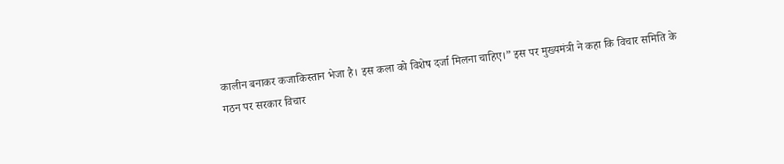कालीन बनाकर कजाकिस्तान भेजा है। इस कला को विशेष दर्जा मिलना चाहिए।” इस पर मुख्यमंत्री ने कहा कि विचार समिति के गठन पर सरकार विचार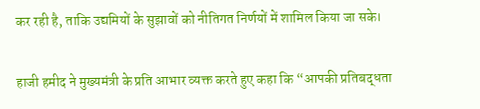कर रही है, ताकि उद्यमियों के सुझावों को नीतिगत निर्णयों में शामिल किया जा सके।

हाजी हमीद ने मुख्यमंत्री के प्रति आभार व्यक्त करते हुए कहा कि “आपकी प्रतिबद्धता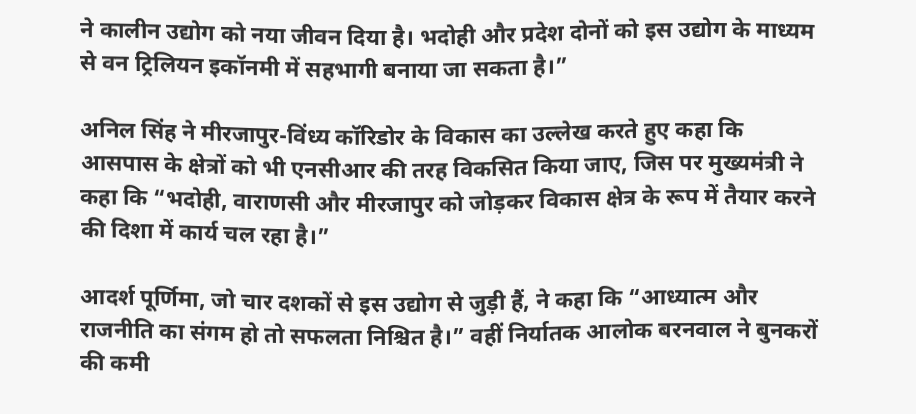ने कालीन उद्योग को नया जीवन दिया है। भदोही और प्रदेश दोनों को इस उद्योग के माध्यम से वन ट्रिलियन इकॉनमी में सहभागी बनाया जा सकता है।”

अनिल सिंह ने मीरजापुर-विंध्य कॉरिडोर के विकास का उल्लेख करते हुए कहा कि आसपास के क्षेत्रों को भी एनसीआर की तरह विकसित किया जाए, जिस पर मुख्यमंत्री ने कहा कि “भदोही, वाराणसी और मीरजापुर को जोड़कर विकास क्षेत्र के रूप में तैयार करने की दिशा में कार्य चल रहा है।”

आदर्श पूर्णिमा, जो चार दशकों से इस उद्योग से जुड़ी हैं, ने कहा कि “आध्यात्म और राजनीति का संगम हो तो सफलता निश्चित है।” वहीं निर्यातक आलोक बरनवाल ने बुनकरों की कमी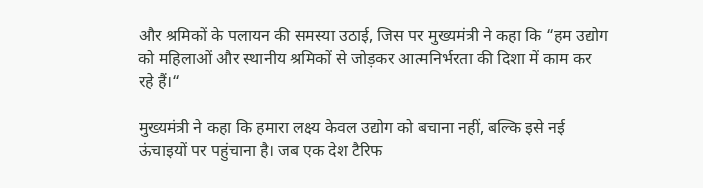और श्रमिकों के पलायन की समस्या उठाई, जिस पर मुख्यमंत्री ने कहा कि “हम उद्योग को महिलाओं और स्थानीय श्रमिकों से जोड़कर आत्मनिर्भरता की दिशा में काम कर रहे हैं।“

मुख्यमंत्री ने कहा कि हमारा लक्ष्य केवल उद्योग को बचाना नहीं, बल्कि इसे नई ऊंचाइयों पर पहुंचाना है। जब एक देश टैरिफ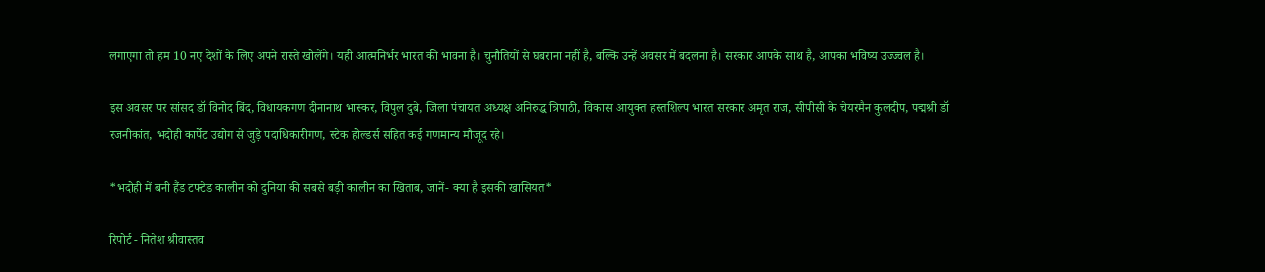लगाएगा तो हम 10 नए देशों के लिए अपने रास्ते खोलेंगे। यही आत्मनिर्भर भारत की भावना है। चुनौतियों से घबराना नहीं है, बल्कि उन्हें अवसर में बदलना है। सरकार आपके साथ है, आपका भविष्य उज्ज्वल है।

इस अवसर पर सांसद डॉ विनोद बिंद, विधायकगण दीनानाथ भास्कर, विपुल दुबे, जिला पंचायत अध्यक्ष अनिरुद्ध त्रिपाठी, विकास आयुक्त हस्तशिल्प भारत सरकार अमृत राज, सीपीसी के चेयरमैन कुलदीप, पद्मश्री डॉ रजनीकांत, भदोही कार्पेट उद्योग से जुड़े पदाधिकारीगण, स्टेक होल्डर्स सहित कई गणमान्य मौजूद रहे।

*भदोही में बनी हैंड टफ्टेड कालीन को दुनिया की सबसे बड़ी कालीन का खिताब, जानें- क्या है इसकी खासियत*

रिपोर्ट - नितेश श्रीवास्तव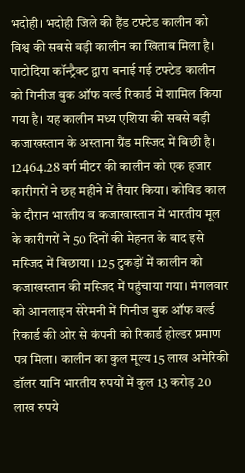भदोही। भदोही जिले की हैंड टफ्टेड कालीन को विश्व की सबसे बड़ी कालीन का खिताब मिला है। पाटोदिया कॉन्ट्रैक्ट द्वारा बनाई गई टफ्टेड कालीन को गिनीज बुक ऑफ वर्ल्ड रिकार्ड में शामिल किया गया है। यह कालीन मध्य एशिया की सबसे बड़ी कजाखस्तान के अस्ताना ग्रैंड मस्जिद में बिछी है। 12464.28 वर्ग मीटर की कालीन को एक हजार कारीगरों ने छह महीने में तैयार किया। कोविड काल के दौरान भारतीय व कजाखास्तान में भारतीय मूल के कारीगरों ने 50 दिनों की मेहनत के बाद इसे मस्जिद में बिछाया। 125 टुकड़ों में कालीन को कजाखस्तान की मस्जिद में पहुंचाया गया। मंगलवार को आनलाइन सेरेमनी में गिनीज बुक ऑफ वर्ल्ड रिकार्ड की ओर से कंपनी को रिकार्ड होल्डर प्रमाण पत्र मिला। कालीन का कुल मूल्य 15 लाख अमेरिकी डॉलर यानि भारतीय रुपयों में कुल 13 करोड़ 20 लाख रुपये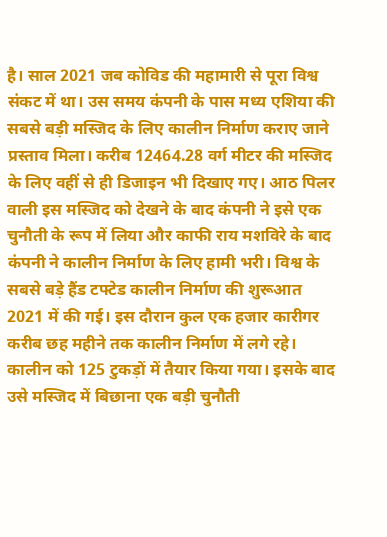है। साल 2021 जब कोविड की महामारी से पूरा विश्व संकट में था। उस समय कंपनी के पास मध्य एशिया की सबसे बड़ी मस्जिद के लिए कालीन निर्माण कराए जाने प्रस्ताव मिला। करीब 12464.28 वर्ग मीटर की मस्जिद के लिए वहीं से ही डिजाइन भी दिखाए गए। आठ पिलर वाली इस मस्जिद को देखने के बाद कंपनी ने इसे एक चुनौती के रूप में लिया और काफी राय मशविरे के बाद कंपनी ने कालीन निर्माण के लिए हामी भरी। विश्व के सबसे बड़े हैंड टफ्टेड कालीन निर्माण की शुरूआत 2021 में की गई। इस दौरान कुल एक हजार कारीगर करीब छह महीने तक कालीन निर्माण में लगे रहे। कालीन को 125 टुकड़ों में तैयार किया गया। इसके बाद उसे मस्जिद में बिछाना एक बड़ी चुनौती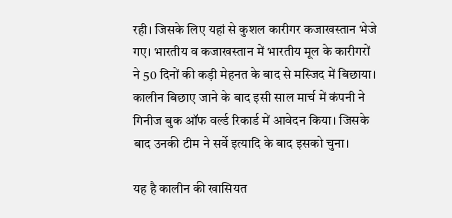रही। जिसके लिए यहां से कुशल कारीगर कजाखस्तान भेजे गए। भारतीय व कजाखस्तान में भारतीय मूल के कारीगरों ने 50 दिनों की कड़ी मेहनत के बाद से मस्जिद में बिछाया। कालीन बिछाए जाने के बाद इसी साल मार्च में कंपनी ने गिनीज बुक ऑफ वर्ल्ड रिकार्ड में आवेदन किया। जिसके बाद उनकी टीम ने सर्वे इत्यादि के बाद इसको चुना।

यह है कालीन की खासियत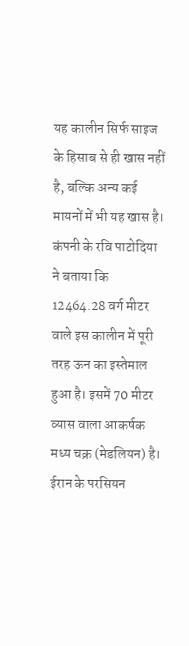यह कालीन सिर्फ साइज के हिसाब से ही खास नहीं है, बल्कि अन्य कई मायनों में भी यह खास है। कंपनी के रवि पाटोदिया ने बताया कि 12464.28 वर्ग मीटर वाले इस कालीन में पूरी तरह ऊन का इस्तेमाल हुआ है। इसमें 70 मीटर व्यास वाला आकर्षक मध्य चक्र (मेडलियन) है। ईरान के परसियन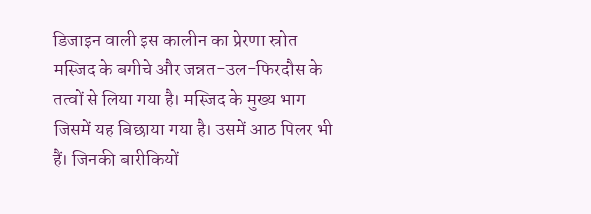डिजाइन वाली इस कालीन का प्रेरणा स्रोत मस्जिद के बगीचे और जन्नत-उल-फिरदौस के तत्वों से लिया गया है। मस्जिद के मुख्य भाग जिसमें यह बिछाया गया है। उसमें आठ पिलर भी हैं। जिनकी बारीकियों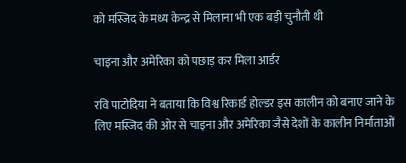को मस्जिद के मध्य केन्द्र से मिलाना भी एक बड़ी चुनौती थी

चाइना और अमेरिका को पछाड़ कर मिला आर्डर

रवि पाटोदिया ने बताया कि विश्व रिकार्ड होल्डर इस कालीन को बनाए जाने के लिए मस्जिद की ओर से चाइना और अमेरिका जैसे देशों के कालीन निर्माताओं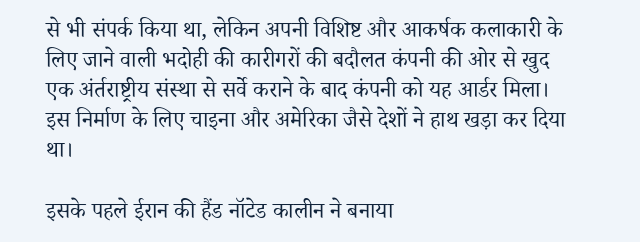से भी संपर्क किया था, लेकिन अपनी विशिष्ट और आकर्षक कलाकारी के लिए जाने वाली भदोही की कारीगरों की बदौलत कंपनी की ओर से खुद एक अंर्तराष्ट्रीय संस्था से सर्वे कराने के बाद कंपनी को यह आर्डर मिला। इस निर्माण के लिए चाइना और अमेरिका जैसे देशों ने हाथ खड़ा कर दिया था।

इसके पहले ईरान की हैंड नॉटेड कालीन ने बनाया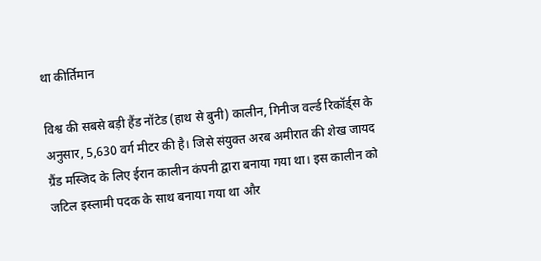था कीर्तिमान

विश्व की सबसे बड़ी हैंड नॉटेड (हाथ से बुनी) कालीन, गिनीज वर्ल्ड रिकॉर्ड्स के अनुसार, 5,630 वर्ग मीटर की है। जिसे संयुक्त अरब अमीरात की शेख जायद ग्रैंड मस्जिद के लिए ईरान कालीन कंपनी द्वारा बनाया गया था। इस कालीन को जटिल इस्लामी पदक के साथ बनाया गया था और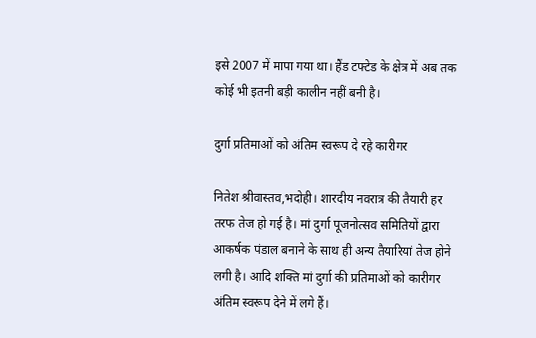इसे 2007 में मापा गया था। हैंड टफ्टेड के क्षेत्र में अब तक कोई भी इतनी बड़ी कालीन नहीं बनी है।

दुर्गा प्रतिमाओं को अंतिम स्वरूप दे रहे कारीगर

नितेश श्रीवास्तव,भदोही। शारदीय नवरात्र की तैयारी हर तरफ तेज हो गई है। मां दुर्गा पूजनोत्सव समितियों द्वारा आकर्षक पंडाल बनाने के साथ ही अन्य तैयारियां तेज होने लगी है। आदि शक्ति मां दुर्गा की प्रतिमाओं को कारीगर अंतिम स्वरूप देने में लगे हैं।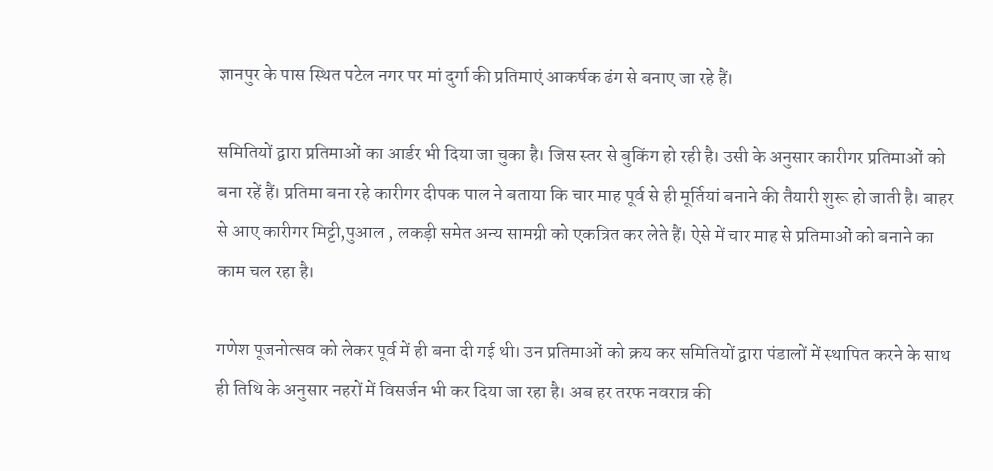ज्ञानपुर के पास स्थित पटेल नगर पर मां दुर्गा की प्रतिमाएं आकर्षक ढंग से बनाए जा रहे हैं।

समितियों द्वारा प्रतिमाओं का आर्डर भी दिया जा चुका है। जिस स्तर से बुकिंग हो रही है। उसी के अनुसार कारीगर प्रतिमाओं को बना रहें हैं। प्रतिमा बना रहे कारीगर दीपक पाल ने बताया कि चार माह पूर्व से ही मूर्तियां बनाने की तैयारी शुरू हो जाती है। बाहर से आए कारीगर मिट्टी,पुआल , लकड़ी समेत अन्य सामग्री को एकत्रित कर लेते हैं। ऐसे में चार माह से प्रतिमाओं को बनाने का काम चल रहा है।

गणेश पूजनोत्सव को लेकर पूर्व में ही बना दी गई थी। उन प्रतिमाओं को क्रय कर समितियों द्वारा पंडालों में स्थापित करने के साथ ही तिथि के अनुसार नहरों में विसर्जन भी कर दिया जा रहा है। अब हर तरफ नवरात्र की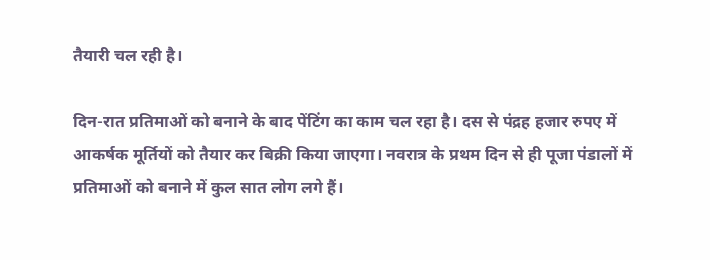तैयारी चल रही है।

दिन-रात प्रतिमाओं को बनाने के बाद पेंटिंग का काम चल रहा है। दस से पंद्रह हजार रुपए में आकर्षक मूर्तियों को तैयार कर बिक्री किया जाएगा। नवरात्र के प्रथम दिन से ही पूजा पंडालों में प्रतिमाओं को बनाने में कुल सात लोग लगे हैं।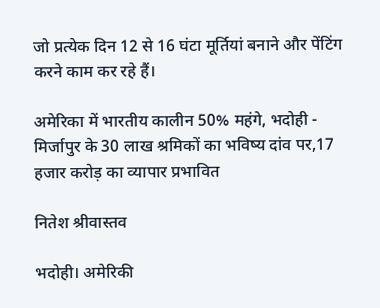जो प्रत्येक दिन 12 से 16 घंटा मूर्तियां बनाने और पेंटिंग करने काम कर रहे हैं।

अमेरिका में भारतीय कालीन 50% महंगे, भदोही - मिर्जापुर के 30 लाख श्रमिकों का भविष्य दांव पर,17 हजार करोड़ का व्यापार प्रभावित

नितेश श्रीवास्तव

भदोही। अमेरिकी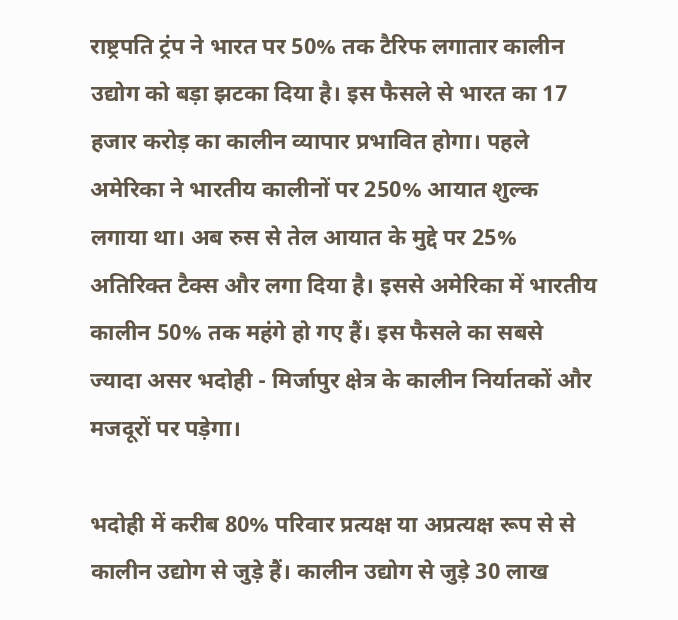राष्ट्रपति ट्रंप ने भारत पर 50% तक टैरिफ लगातार कालीन उद्योग को बड़ा झटका दिया है। इस फैसले से भारत का 17 हजार करोड़ का कालीन व्यापार प्रभावित होगा। पहले अमेरिका ने भारतीय कालीनों पर 250% आयात शुल्क लगाया था। अब रुस से तेल आयात के मुद्दे पर 25% अतिरिक्त टैक्स और लगा दिया है। इससे अमेरिका में भारतीय कालीन 50% तक महंगे हो गए हैं। इस फैसले का सबसे ज्यादा असर भदोही - मिर्जापुर क्षेत्र के कालीन निर्यातकों और मजदूरों पर पड़ेगा।

भदोही में करीब 80% परिवार प्रत्यक्ष या अप्रत्यक्ष रूप से से कालीन उद्योग से जुड़े हैं। कालीन उद्योग से जुड़े 30 लाख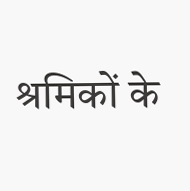श्रमिकों के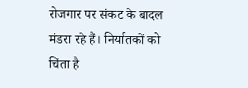रोजगार पर संकट के बादल मंडरा रहे हैं। निर्यातकों को चिंता है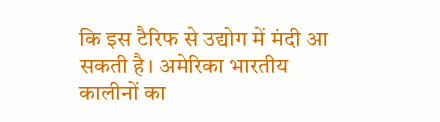कि इस टैरिफ से उद्योग में मंदी आ सकती है। अमेरिका भारतीय कालीनों का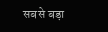सबसे बड़ा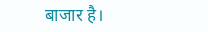बाजार है।